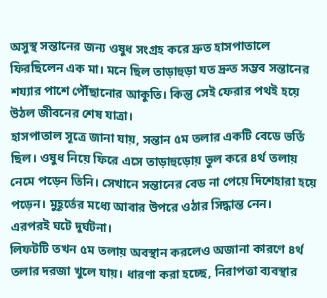অসুস্থ সন্তানের জন্য ওষুধ সংগ্রহ করে দ্রুত হাসপাতালে ফিরছিলেন এক মা। মনে ছিল তাড়াহুড়া যত দ্রুত সম্ভব সন্তানের শয্যার পাশে পৌঁছানোর আকুতি। কিন্তু সেই ফেরার পথই হয়ে উঠল জীবনের শেষ যাত্রা।
হাসপাতাল সূত্রে জানা যায়, সন্তান ৫ম তলার একটি বেডে ভর্তি ছিল। ওষুধ নিয়ে ফিরে এসে তাড়াহুড়োয় ভুল করে ৪র্থ তলায় নেমে পড়েন তিনি। সেখানে সন্তানের বেড না পেয়ে দিশেহারা হয়ে পড়েন। মুহূর্তের মধ্যে আবার উপরে ওঠার সিদ্ধান্ত নেন।
এরপরই ঘটে দুর্ঘটনা।
লিফটটি তখন ৫ম তলায় অবস্থান করলেও অজানা কারণে ৪র্থ তলার দরজা খুলে যায়। ধারণা করা হচ্ছে, নিরাপত্তা ব্যবস্থার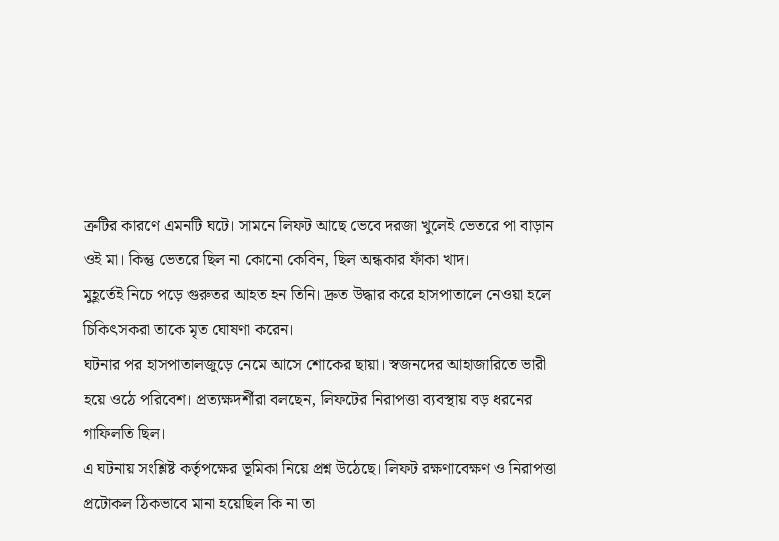ত্রুটির কারণে এমনটি ঘটে। সামনে লিফট আছে ভেবে দরজা খুলেই ভেতরে পা বাড়ান ওই মা। কিন্তু ভেতরে ছিল না কোনো কেবিন, ছিল অন্ধকার ফাঁকা খাদ।
মুহূর্তেই নিচে পড়ে গুরুতর আহত হন তিনি। দ্রুত উদ্ধার করে হাসপাতালে নেওয়া হলে চিকিৎসকরা তাকে মৃত ঘোষণা করেন।
ঘটনার পর হাসপাতালজুড়ে নেমে আসে শোকের ছায়া। স্বজনদের আহাজারিতে ভারী হয়ে ওঠে পরিবেশ। প্রত্যক্ষদর্শীরা বলছেন, লিফটের নিরাপত্তা ব্যবস্থায় বড় ধরনের গাফিলতি ছিল।
এ ঘটনায় সংশ্লিষ্ট কর্তৃপক্ষের ভূমিকা নিয়ে প্রশ্ন উঠেছে। লিফট রক্ষণাবেক্ষণ ও নিরাপত্তা প্রটোকল ঠিকভাবে মানা হয়েছিল কি না তা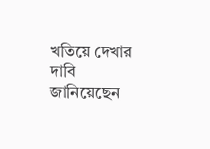খতিয়ে দেখার দাবি জানিয়েছেন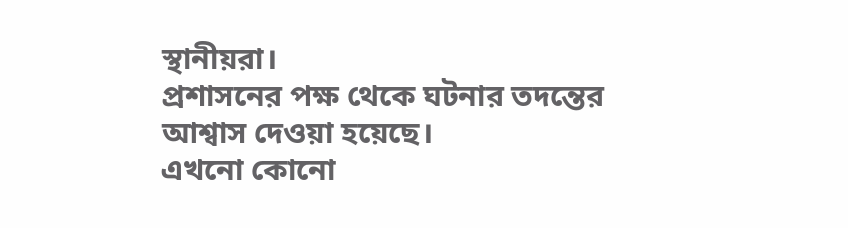স্থানীয়রা।
প্রশাসনের পক্ষ থেকে ঘটনার তদন্তের আশ্বাস দেওয়া হয়েছে।
এখনো কোনো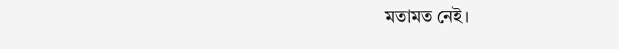মতামত নেই।